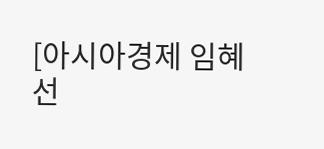[아시아경제 임혜선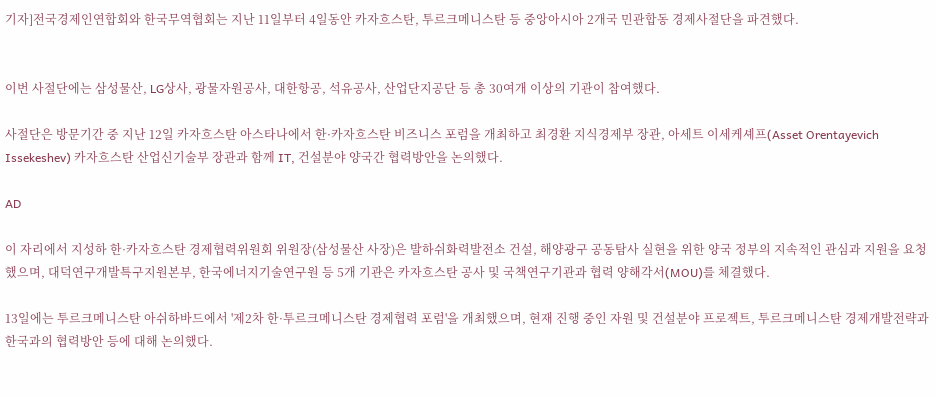기자]전국경제인연합회와 한국무역협회는 지난 11일부터 4일동안 카자흐스탄, 투르크메니스탄 등 중앙아시아 2개국 민관합동 경제사절단을 파견했다.


이번 사절단에는 삼성물산, LG상사, 광물자원공사, 대한항공, 석유공사, 산업단지공단 등 총 30여개 이상의 기관이 참여했다.

사절단은 방문기간 중 지난 12일 카자흐스탄 아스타나에서 한·카자흐스탄 비즈니스 포럼을 개최하고 최경환 지식경제부 장관, 아세트 이세케셰프(Asset Orentayevich Issekeshev) 카자흐스탄 산업신기술부 장관과 함께 IT, 건설분야 양국간 협력방안을 논의했다.

AD

이 자리에서 지성하 한·카자흐스탄 경제협력위원회 위원장(삼성물산 사장)은 발하쉬화력발전소 건설, 해양광구 공동탐사 실현을 위한 양국 정부의 지속적인 관심과 지원을 요청했으며, 대덕연구개발특구지원본부, 한국에너지기술연구원 등 5개 기관은 카자흐스탄 공사 및 국책연구기관과 협력 양해각서(MOU)를 체결했다.

13일에는 투르크메니스탄 아쉬하바드에서 '제2차 한·투르크메니스탄 경제협력 포럼'을 개최했으며, 현재 진행 중인 자원 및 건설분야 프로젝트, 투르크메니스탄 경제개발전략과 한국과의 협력방안 등에 대해 논의했다.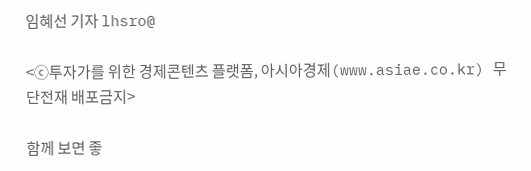임혜선 기자 lhsro@

<ⓒ투자가를 위한 경제콘텐츠 플랫폼, 아시아경제(www.asiae.co.kr) 무단전재 배포금지>

함께 보면 좋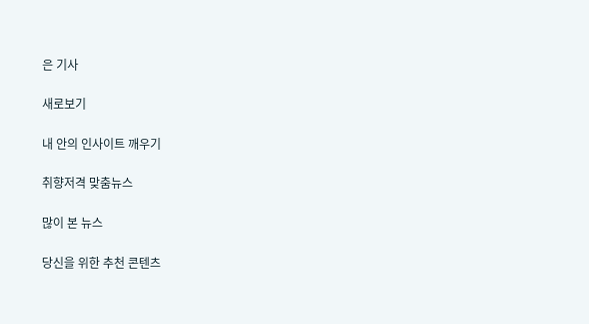은 기사

새로보기

내 안의 인사이트 깨우기

취향저격 맞춤뉴스

많이 본 뉴스

당신을 위한 추천 콘텐츠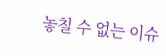놓칠 수 없는 이슈